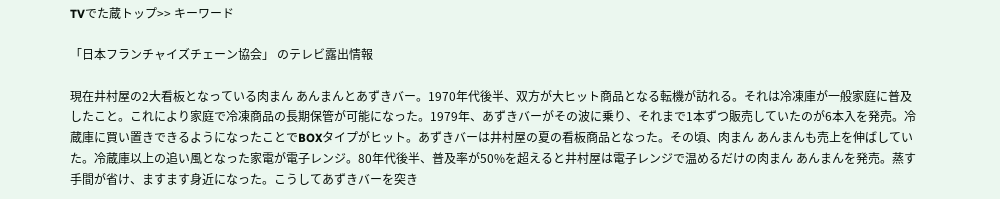TVでた蔵トップ>> キーワード

「日本フランチャイズチェーン協会」 のテレビ露出情報

現在井村屋の2大看板となっている肉まん あんまんとあずきバー。1970年代後半、双方が大ヒット商品となる転機が訪れる。それは冷凍庫が一般家庭に普及したこと。これにより家庭で冷凍商品の長期保管が可能になった。1979年、あずきバーがその波に乗り、それまで1本ずつ販売していたのが6本入を発売。冷蔵庫に買い置きできるようになったことでBOXタイプがヒット。あずきバーは井村屋の夏の看板商品となった。その頃、肉まん あんまんも売上を伸ばしていた。冷蔵庫以上の追い風となった家電が電子レンジ。80年代後半、普及率が50%を超えると井村屋は電子レンジで温めるだけの肉まん あんまんを発売。蒸す手間が省け、ますます身近になった。こうしてあずきバーを突き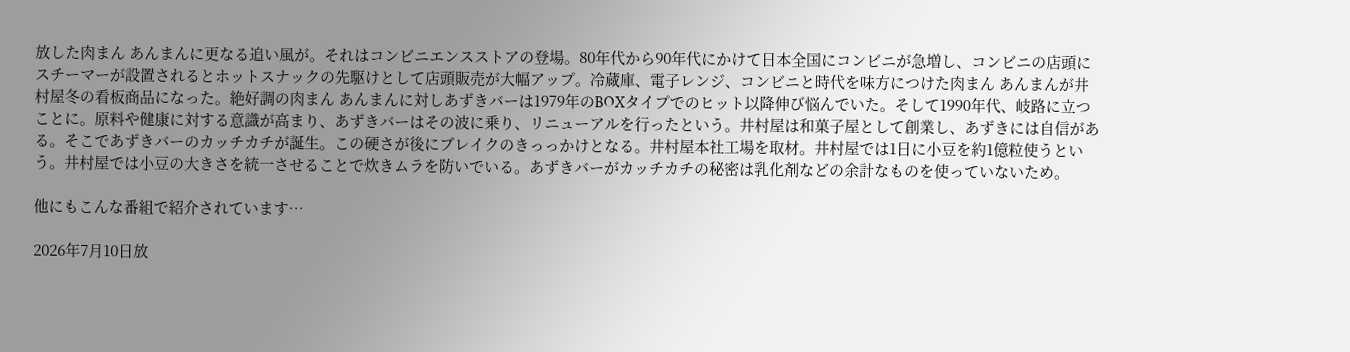放した肉まん あんまんに更なる追い風が。それはコンビニエンスストアの登場。80年代から90年代にかけて日本全国にコンビニが急増し、コンビニの店頭にスチーマーが設置されるとホットスナックの先駆けとして店頭販売が大幅アップ。冷蔵庫、電子レンジ、コンビニと時代を味方につけた肉まん あんまんが井村屋冬の看板商品になった。絶好調の肉まん あんまんに対しあずきバーは1979年のBOXタイプでのヒット以降伸び悩んでいた。そして1990年代、岐路に立つことに。原料や健康に対する意識が高まり、あずきバーはその波に乗り、リニューアルを行ったという。井村屋は和菓子屋として創業し、あずきには自信がある。そこであずきバーのカッチカチが誕生。この硬さが後にブレイクのきっっかけとなる。井村屋本社工場を取材。井村屋では1日に小豆を約1億粒使うという。井村屋では小豆の大きさを統一させることで炊きムラを防いでいる。あずきバーがカッチカチの秘密は乳化剤などの余計なものを使っていないため。

他にもこんな番組で紹介されています…

2026年7月10日放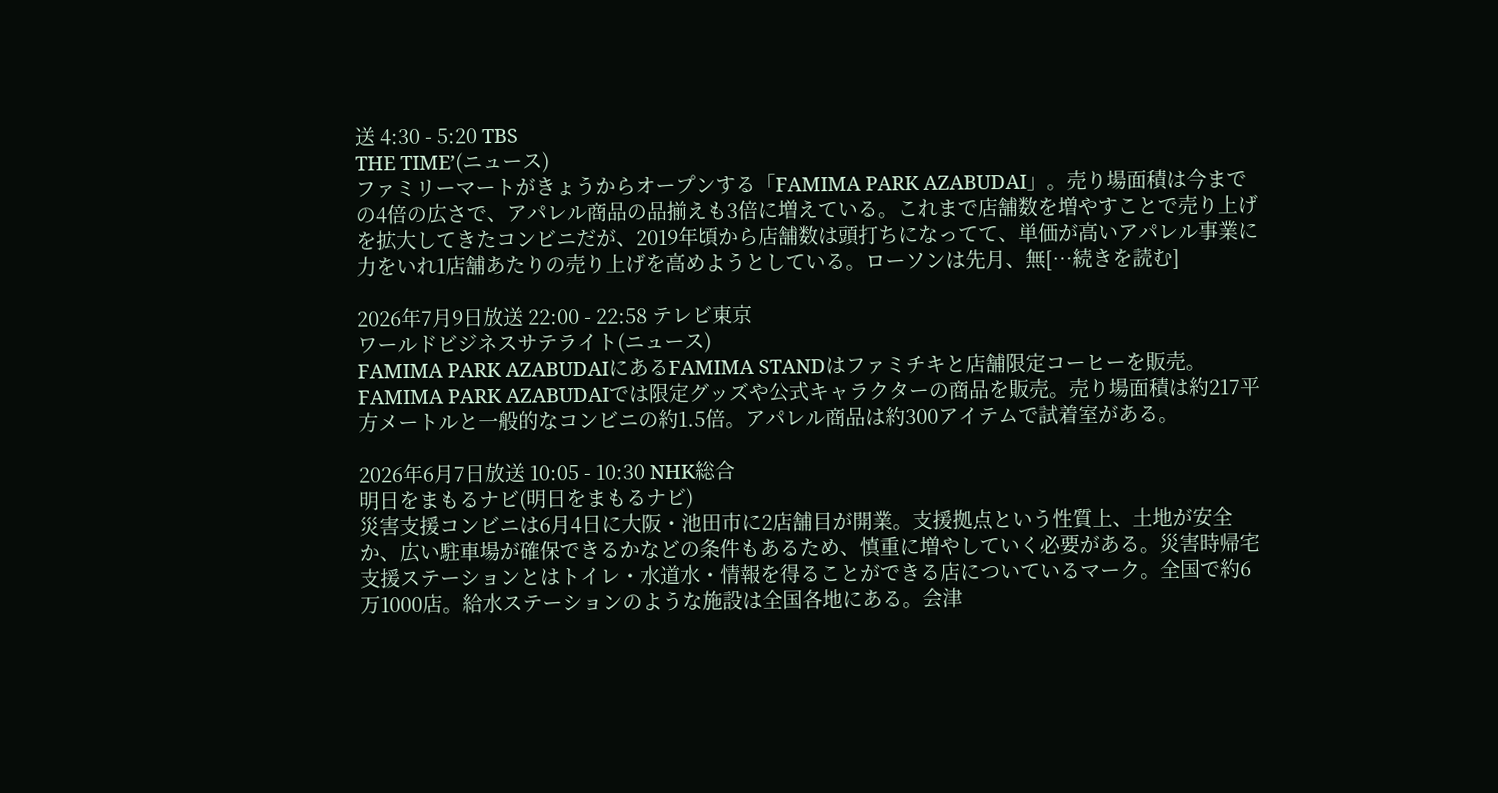送 4:30 - 5:20 TBS
THE TIME’(ニュース)
ファミリーマートがきょうからオープンする「FAMIMA PARK AZABUDAI」。売り場面積は今までの4倍の広さで、アパレル商品の品揃えも3倍に増えている。これまで店舗数を増やすことで売り上げを拡大してきたコンビニだが、2019年頃から店舗数は頭打ちになってて、単価が高いアパレル事業に力をいれ1店舗あたりの売り上げを高めようとしている。ローソンは先月、無[…続きを読む]

2026年7月9日放送 22:00 - 22:58 テレビ東京
ワールドビジネスサテライト(ニュース)
FAMIMA PARK AZABUDAIにあるFAMIMA STANDはファミチキと店舗限定コーヒーを販売。FAMIMA PARK AZABUDAIでは限定グッズや公式キャラクターの商品を販売。売り場面積は約217平方メートルと一般的なコンビニの約1.5倍。アパレル商品は約300アイテムで試着室がある。

2026年6月7日放送 10:05 - 10:30 NHK総合
明日をまもるナビ(明日をまもるナビ)
災害支援コンビニは6月4日に大阪・池田市に2店舗目が開業。支援拠点という性質上、土地が安全か、広い駐車場が確保できるかなどの条件もあるため、慎重に増やしていく必要がある。災害時帰宅支援ステーションとはトイレ・水道水・情報を得ることができる店についているマーク。全国で約6万1000店。給水ステーションのような施設は全国各地にある。会津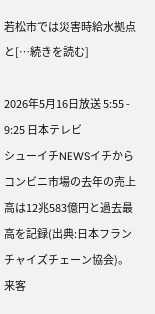若松市では災害時給水拠点と[…続きを読む]

2026年5月16日放送 5:55 - 9:25 日本テレビ
シューイチNEWSイチから
コンビニ市場の去年の売上高は12兆583億円と過去最高を記録(出典:日本フランチャイズチェーン協会)。来客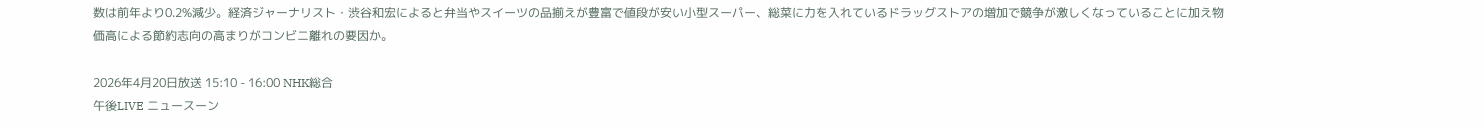数は前年より0.2%減少。経済ジャーナリスト・渋谷和宏によると弁当やスイーツの品揃えが豊富で値段が安い小型スーパー、総菜に力を入れているドラッグストアの増加で競争が激しくなっていることに加え物価高による節約志向の高まりがコンビニ離れの要因か。

2026年4月20日放送 15:10 - 16:00 NHK総合
午後LIVE ニュースーン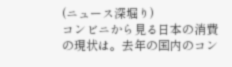(ニュース深堀り)
コンビニから見る日本の消費の現状は。去年の国内のコン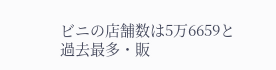ビニの店舗数は5万6659と過去最多・販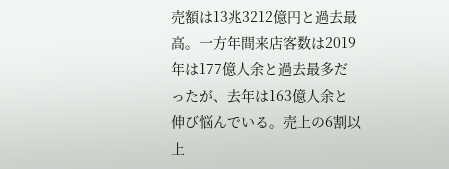売額は13兆3212億円と過去最高。一方年間来店客数は2019年は177億人余と過去最多だったが、去年は163億人余と伸び悩んでいる。売上の6割以上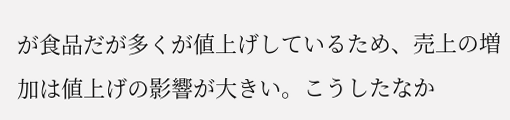が食品だが多くが値上げしているため、売上の増加は値上げの影響が大きい。こうしたなか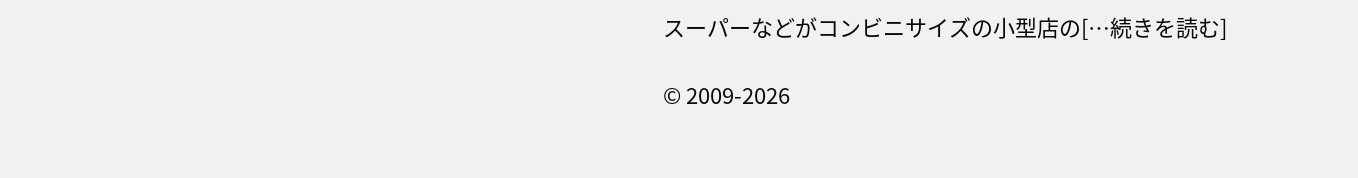スーパーなどがコンビニサイズの小型店の[…続きを読む]

© 2009-2026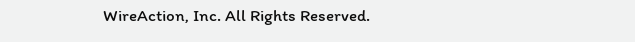WireAction, Inc. All Rights Reserved.